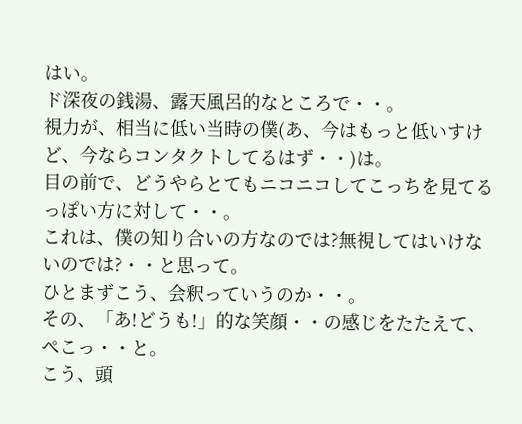はい。
ド深夜の銭湯、露天風呂的なところで・・。
視力が、相当に低い当時の僕(あ、今はもっと低いすけど、今ならコンタクトしてるはず・・)は。
目の前で、どうやらとてもニコニコしてこっちを見てるっぽい方に対して・・。
これは、僕の知り合いの方なのでは?無視してはいけないのでは?・・と思って。
ひとまずこう、会釈っていうのか・・。
その、「あ!どうも!」的な笑顔・・の感じをたたえて、ぺこっ・・と。
こう、頭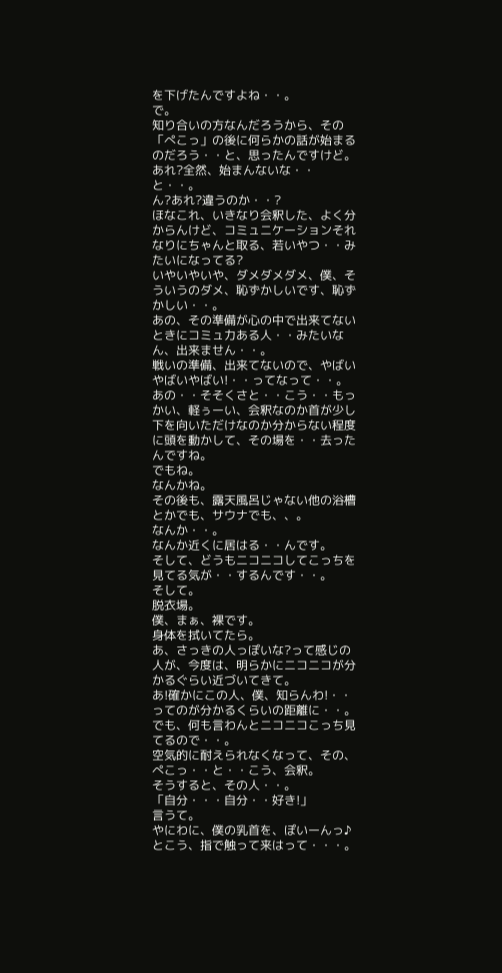を下げたんですよね・・。
で。
知り合いの方なんだろうから、その「ぺこっ」の後に何らかの話が始まるのだろう・・と、思ったんですけど。
あれ?全然、始まんないな・・と・・。
ん?あれ?違うのか・・?
ほなこれ、いきなり会釈した、よく分からんけど、コミュニケーションそれなりにちゃんと取る、若いやつ・・みたいになってる?
いやいやいや、ダメダメダメ、僕、そういうのダメ、恥ずかしいです、恥ずかしい・・。
あの、その準備が心の中で出来てないときにコミュ力ある人・・みたいなん、出来ません・・。
戦いの準備、出来てないので、やばいやばいやばい!・・ってなって・・。
あの・・そそくさと・・こう・・もっかい、軽ぅーい、会釈なのか首が少し下を向いただけなのか分からない程度に頭を動かして、その場を・・去ったんですね。
でもね。
なんかね。
その後も、露天風呂じゃない他の浴槽とかでも、サウナでも、、。
なんか・・。
なんか近くに居はる・・んです。
そして、どうもニコニコしてこっちを見てる気が・・するんです・・。
そして。
脱衣場。
僕、まぁ、裸です。
身体を拭いてたら。
あ、さっきの人っぽいな?って感じの人が、今度は、明らかにニコニコが分かるぐらい近づいてきて。
あ!確かにこの人、僕、知らんわ!・・ってのが分かるくらいの距離に・・。
でも、何も言わんとニコニコこっち見てるので・・。
空気的に耐えられなくなって、その、ぺこっ・・と・・こう、会釈。
そうすると、その人・・。
「自分・・・自分・・好き!」
言うて。
やにわに、僕の乳首を、ぽいーんっ♪とこう、指で触って来はって・・・。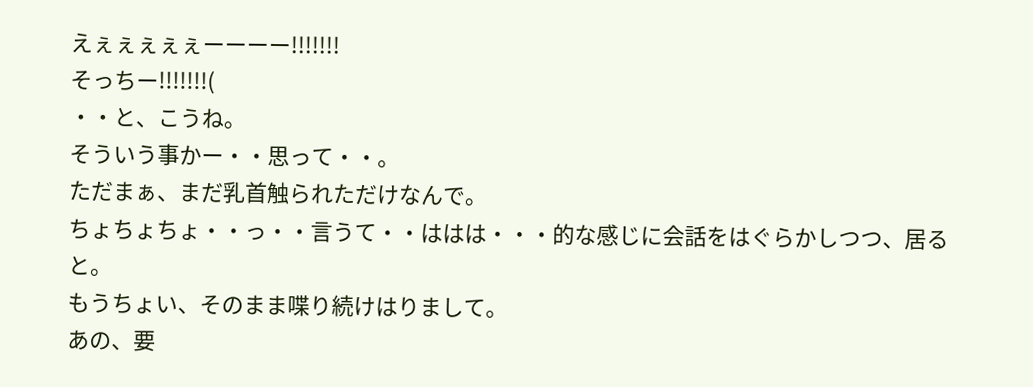えぇぇぇぇぇーーーー!!!!!!!
そっちー!!!!!!!(
・・と、こうね。
そういう事かー・・思って・・。
ただまぁ、まだ乳首触られただけなんで。
ちょちょちょ・・っ・・言うて・・ははは・・・的な感じに会話をはぐらかしつつ、居ると。
もうちょい、そのまま喋り続けはりまして。
あの、要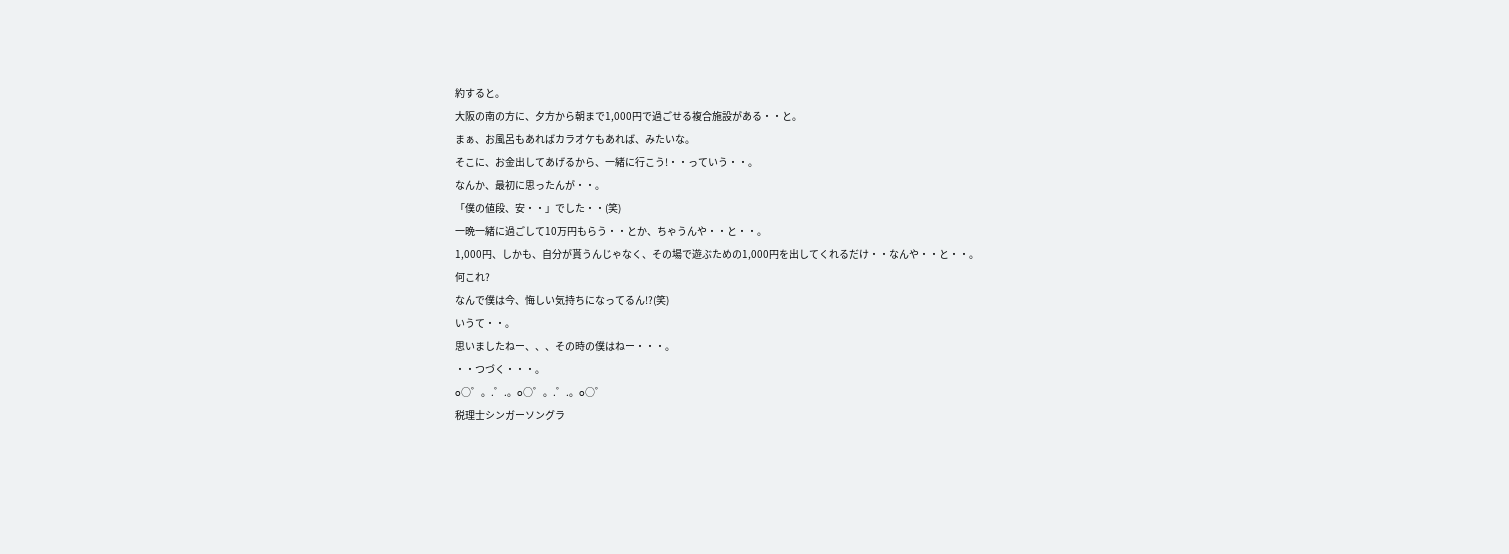約すると。
大阪の南の方に、夕方から朝まで1,000円で過ごせる複合施設がある・・と。
まぁ、お風呂もあればカラオケもあれば、みたいな。
そこに、お金出してあげるから、一緒に行こう!・・っていう・・。
なんか、最初に思ったんが・・。
「僕の値段、安・・」でした・・(笑)
一晩一緒に過ごして10万円もらう・・とか、ちゃうんや・・と・・。
1,000円、しかも、自分が貰うんじゃなく、その場で遊ぶための1,000円を出してくれるだけ・・なんや・・と・・。
何これ?
なんで僕は今、悔しい気持ちになってるん!?(笑)
いうて・・。
思いましたねー、、、その時の僕はねー・・・。
・・つづく・・・。
o○゜。.゜.。o○゜。.゜.。o○゜
税理士シンガーソングラ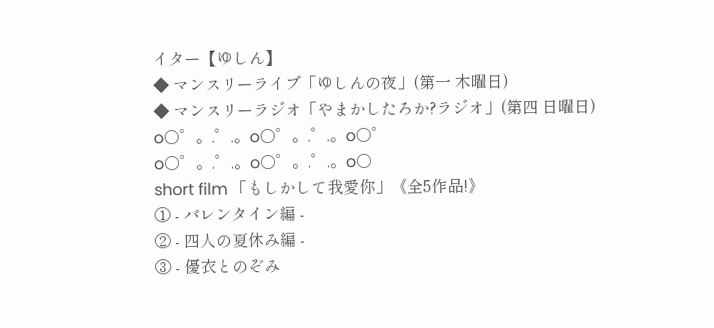イター【ゆしん】
◆ マンスリーライブ「ゆしんの夜」(第一 木曜日)
◆ マンスリーラジオ「やまかしたろか?ラジオ」(第四 日曜日)
o○゜。.゜.。o○゜。.゜.。o○゜
o○゜。.゜.。o○゜。.゜.。o○
short film 「もしかして我愛你」《全5作品!》
① - バレンタイン編 -
② - 四人の夏休み編 -
③ - 優衣とのぞみ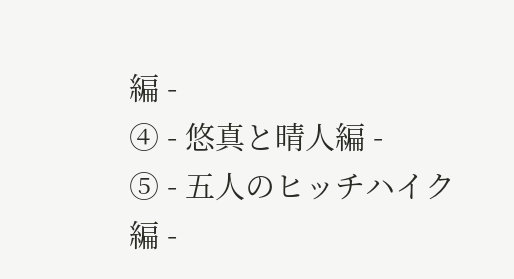編 -
④ - 悠真と晴人編 -
⑤ - 五人のヒッチハイク編 -